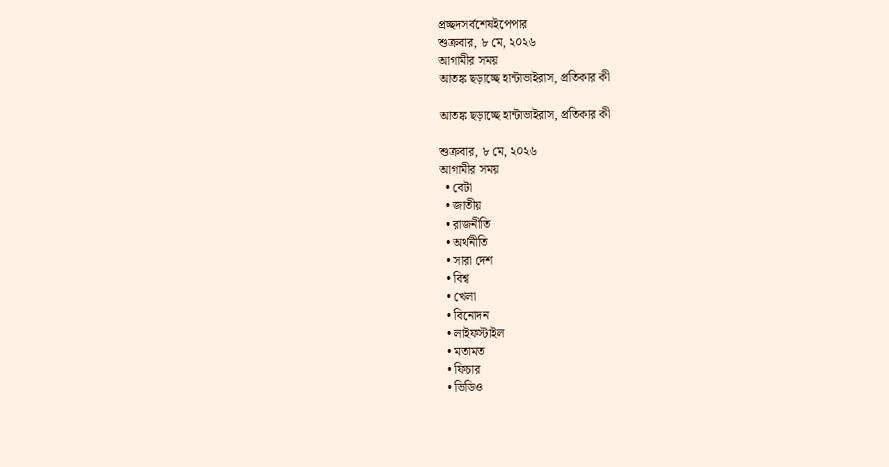প্রচ্ছদসর্বশেষইপেপার
শুক্রবার, ৮ মে, ২০২৬
আগামীর সময়
আতঙ্ক ছড়াচ্ছে হান্টাভাইরাস, প্রতিকার কী

আতঙ্ক ছড়াচ্ছে হান্টাভাইরাস, প্রতিকার কী

শুক্রবার, ৮ মে, ২০২৬
আগামীর সময়
  • বেটা
  • জাতীয়
  • রাজনীতি
  • অর্থনীতি
  • সারা দেশ
  • বিশ্ব
  • খেলা
  • বিনোদন
  • লাইফস্টাইল
  • মতামত
  • ফিচার
  • ভিডিও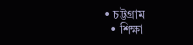• চট্টগ্রাম
  • শিক্ষা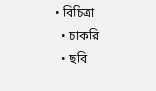• বিচিত্রা
  • চাকরি
  • ছবি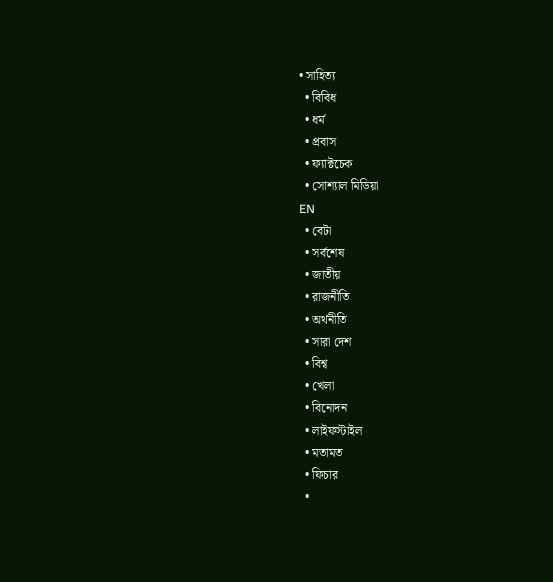• সাহিত্য
  • বিবিধ
  • ধর্ম
  • প্রবাস
  • ফ্যাক্টচেক
  • সোশ্যাল মিডিয়া
EN
  • বেটা
  • সর্বশেষ
  • জাতীয়
  • রাজনীতি
  • অর্থনীতি
  • সারা দেশ
  • বিশ্ব
  • খেলা
  • বিনোদন
  • লাইফস্টাইল
  • মতামত
  • ফিচার
  •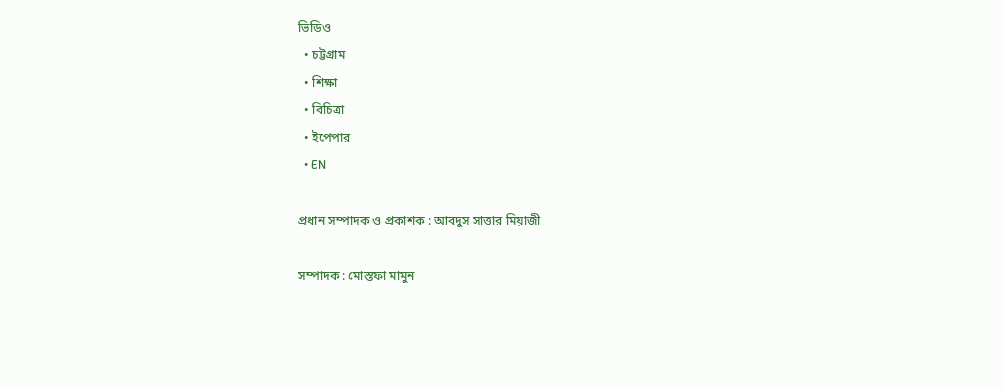ভিডিও
  • চট্টগ্রাম
  • শিক্ষা
  • বিচিত্রা
  • ইপেপার
  • EN

প্রধান সম্পাদক ও প্রকাশক : আবদুস সাত্তার মিয়াজী

সম্পাদক : মোস্তফা মামুন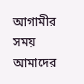আগামীর সময়
আমাদের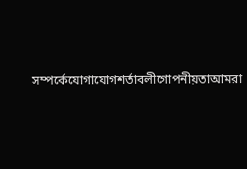সম্পর্কেযোগাযোগশর্তাবলীগোপনীয়তাআমরা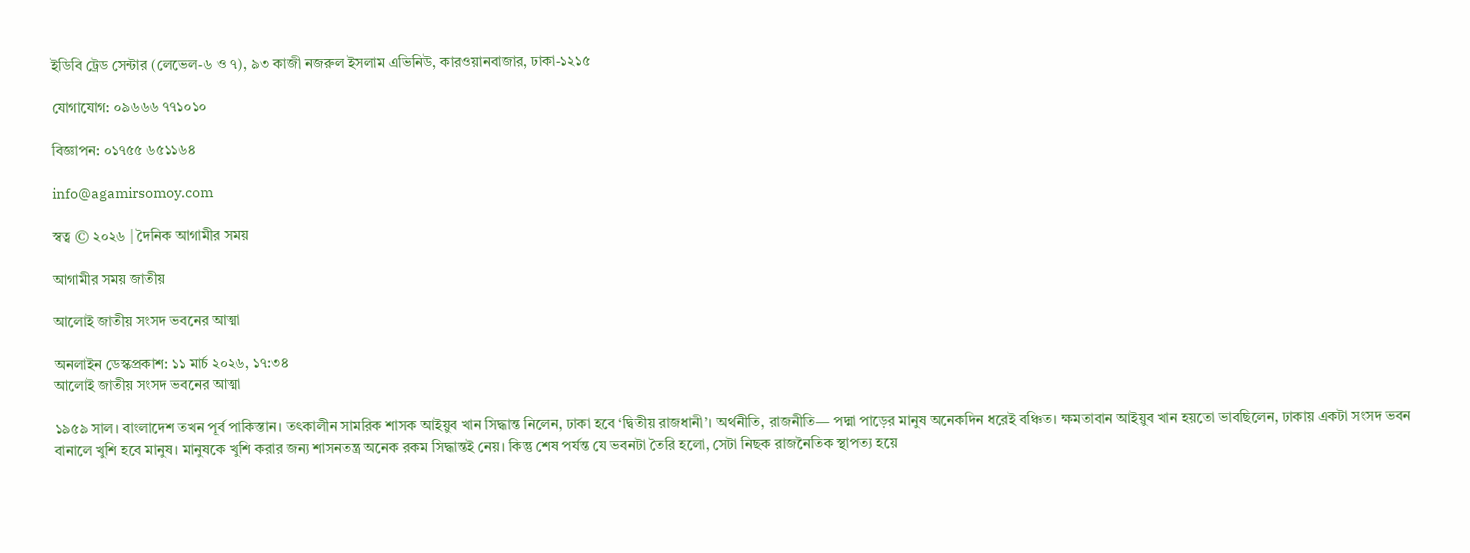ইডিবি ট্রেড সেন্টার (লেভেল-৬ ও ৭), ৯৩ কাজী নজরুল ইসলাম এভিনিউ, কারওয়ানবাজার, ঢাকা-১২১৫

যোগাযোগ: ০৯৬৬৬ ৭৭১০১০

বিজ্ঞাপন: ০১৭৫৫ ৬৫১১৬৪

info@agamirsomoy.com

স্বত্ব © ২০২৬ | দৈনিক আগামীর সময়

আগামীর সময় জাতীয়

আলোই জাতীয় সংসদ ভবনের আত্মা

অনলাইন ডেস্কপ্রকাশ: ১১ মার্চ ২০২৬, ১৭:৩৪
আলোই জাতীয় সংসদ ভবনের আত্মা

১৯৫৯ সাল। বাংলাদেশ তখন পূর্ব পাকিস্তান। তৎকালীন সামরিক শাসক আইয়ুব খান সিদ্ধান্ত নিলেন, ঢাকা হবে ‘দ্বিতীয় রাজধানী’। অর্থনীতি, রাজনীতি— পদ্মা পাড়ের মানুষ অনেকদিন ধরেই বঞ্চিত। ক্ষমতাবান আইয়ুব খান হয়তো ভাবছিলেন, ঢাকায় একটা সংসদ ভবন বানালে খুশি হবে মানুষ। মানুষকে খুশি করার জন্য শাসনতন্ত্র অনেক রকম সিদ্ধান্তই নেয়। কিন্তু শেষ পর্যন্ত যে ভবনটা তৈরি হলো, সেটা নিছক রাজনৈতিক স্থাপত্য হয়ে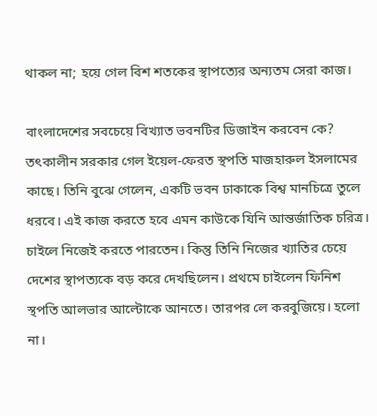থাকল না; হয়ে গেল বিশ শতকের স্থাপত্যের অন্যতম সেরা কাজ।

বাংলাদেশের সবচেয়ে বিখ্যাত ভবনটির ডিজাইন করবেন কে? তৎকালীন সরকার গেল ইয়েল-ফেরত স্থপতি মাজহারুল ইসলামের কাছে। তিনি বুঝে গেলেন, একটি ভবন ঢাকাকে বিশ্ব মানচিত্রে তুলে ধরবে। এই কাজ করতে হবে এমন কাউকে যিনি আন্তর্জাতিক চরিত্র। চাইলে নিজেই করতে পারতেন। কিন্তু তিনি নিজের খ্যাতির চেয়ে দেশের স্থাপত্যকে বড় করে দেখছিলেন। প্রথমে চাইলেন ফিনিশ স্থপতি আলভার আল্টোকে আনতে। তারপর লে করবুজিয়ে। হলো না।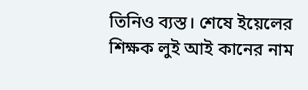তিনিও ব্যস্ত। শেষে ইয়েলের শিক্ষক লুই আই কানের নাম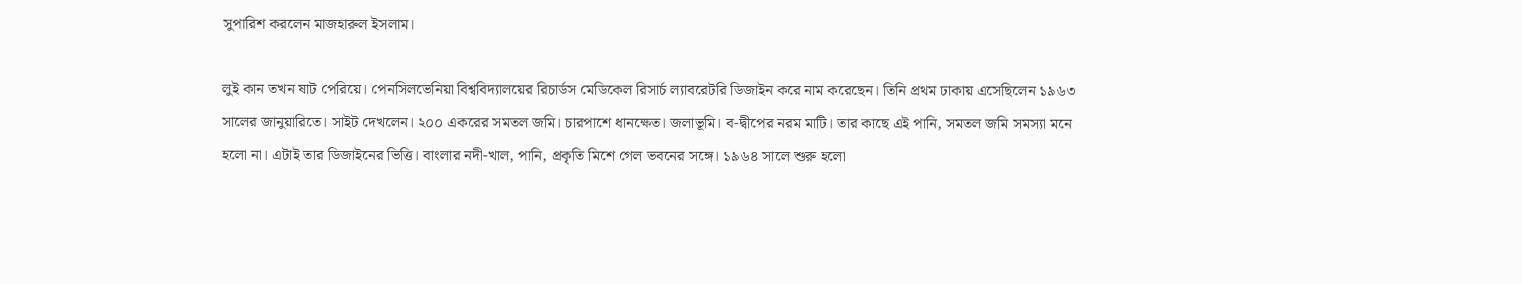সুপারিশ করলেন মাজহারুল ইসলাম।

লুই কান তখন ষাট পেরিয়ে। পেনসিলভেনিয়া বিশ্ববিদ্যালয়ের রিচার্ডস মেডিকেল রিসার্চ ল্যাবরেটরি ডিজাইন করে নাম করেছেন। তিনি প্রথম ঢাকায় এসেছিলেন ১৯৬৩ সালের জানুয়ারিতে। সাইট দেখলেন। ২০০ একরের সমতল জমি। চারপাশে ধানক্ষেত। জলাভূমি। ব-দ্বীপের নরম মাটি। তার কাছে এই পানি, সমতল জমি সমস্যা মনে হলো না। এটাই তার ডিজাইনের ভিত্তি। বাংলার নদী-খাল, পানি, প্রকৃতি মিশে গেল ভবনের সঙ্গে। ১৯৬৪ সালে শুরু হলো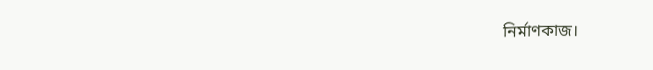নির্মাণকাজ।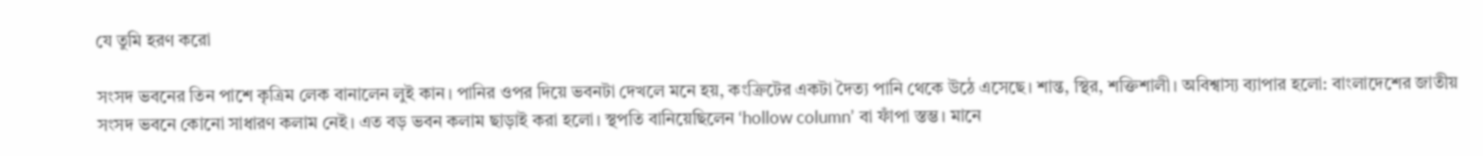যে তুমি হরণ করো

সংসদ ভবনের তিন পাশে কৃত্রিম লেক বানালেন লুই কান। পানির ওপর দিয়ে ভবনটা দেখলে মনে হয়, কংক্রিটের একটা দৈত্য পানি থেকে উঠে এসেছে। শান্ত, স্থির, শক্তিশালী। অবিশ্বাস্য ব্যাপার হলো: বাংলাদেশের জাতীয় সংসদ ভবনে কোনো সাধারণ কলাম নেই। এত বড় ভবন কলাম ছাড়াই করা হলো। স্থপতি বানিয়েছিলেন ‘hollow column’ বা ফাঁপা স্তম্ভ। মানে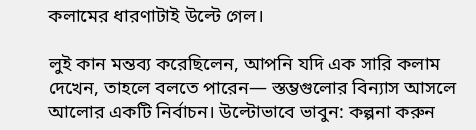কলামের ধারণাটাই উল্টে গেল।

লুই কান মন্তব্য করেছিলেন, আপনি যদি এক সারি কলাম দেখেন, তাহলে বলতে পারেন— স্তম্ভগুলোর বিন্যাস আসলে আলোর একটি নির্বাচন। উল্টোভাবে ভাবুন: কল্পনা করুন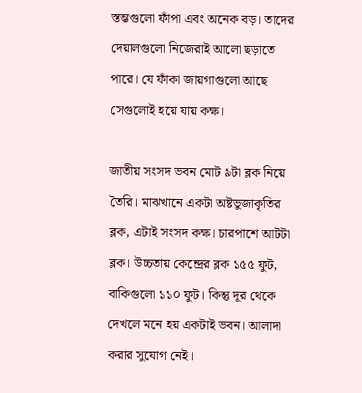স্তম্ভগুলো ফাঁপা এবং অনেক বড়। তাদের দেয়ালগুলো নিজেরাই আলো ছড়াতে পারে। যে ফাঁকা জায়গাগুলো আছে সেগুলোই হয়ে যায় কক্ষ।

জাতীয় সংসদ ভবন মোট ৯টা ব্লক নিয়ে তৈরি। মাঝখানে একটা অষ্টভুজাকৃতির ব্লক, এটাই সংসদ কক্ষ। চারপাশে আটটা ব্লক। উচ্চতায় কেন্দ্রের ব্লক ১৫৫ ফুট, বাকিগুলো ১১০ ফুট। কিন্তু দূর থেকে দেখলে মনে হয় একটাই ভবন। আলাদা করার সুযোগ নেই।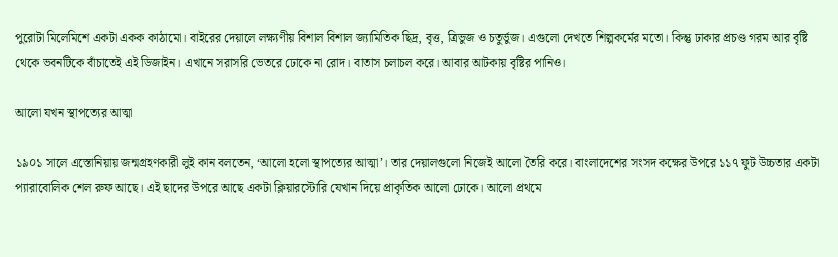পুরোটা মিলেমিশে একটা একক কাঠামো। বাইরের দেয়ালে লক্ষ্যণীয় বিশাল বিশাল জ্যামিতিক ছিদ্র, বৃত্ত, ত্রিভুজ ও চতুর্ভুজ। এগুলো দেখতে শিল্পকর্মের মতো। কিন্তু ঢাকার প্রচণ্ড গরম আর বৃষ্টি থেকে ভবনটিকে বাঁচাতেই এই ডিজাইন। এখানে সরাসরি ভেতরে ঢোকে না রোদ। বাতাস চলাচল করে। আবার আটকায় বৃষ্টির পানিও।

আলো যখন স্থাপত্যের আত্মা

১৯০১ সালে এস্তোনিয়ায় জন্মগ্রহণকারী লুই কান বলতেন, ‘আলো হলো স্থাপত্যের আত্মা’। তার দেয়ালগুলো নিজেই আলো তৈরি করে। বাংলাদেশের সংসদ কক্ষের উপরে ১১৭ ফুট উচ্চতার একটা প্যারাবোলিক শেল রুফ আছে। এই ছাদের উপরে আছে একটা ক্লিয়ারস্টোরি যেখান দিয়ে প্রাকৃতিক আলো ঢোকে। আলো প্রথমে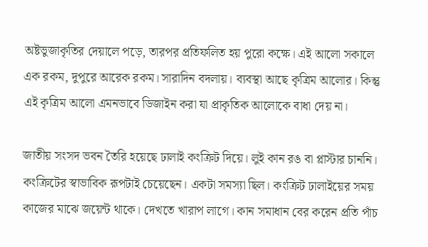অষ্টভুজাকৃতির দেয়ালে পড়ে, তারপর প্রতিফলিত হয় পুরো কক্ষে। এই আলো সকালে এক রকম, দুপুরে আরেক রকম। সারাদিন বদলায়। ব্যবস্থা আছে কৃত্রিম আলোর। কিন্তু এই কৃত্রিম আলো এমনভাবে ডিজাইন করা যা প্রাকৃতিক আলোকে বাধা দেয় না।

জাতীয় সংসদ ভবন তৈরি হয়েছে ঢালাই কংক্রিট দিয়ে। লুই কান রঙ বা প্লাস্টার চাননি। কংক্রিটের স্বাভাবিক রূপটাই চেয়েছেন। একটা সমস্যা ছিল। কংক্রিট ঢালাইয়ের সময় কাজের মাঝে জয়েন্ট থাকে। দেখতে খারাপ লাগে। কান সমাধান বের করেন প্রতি পাঁচ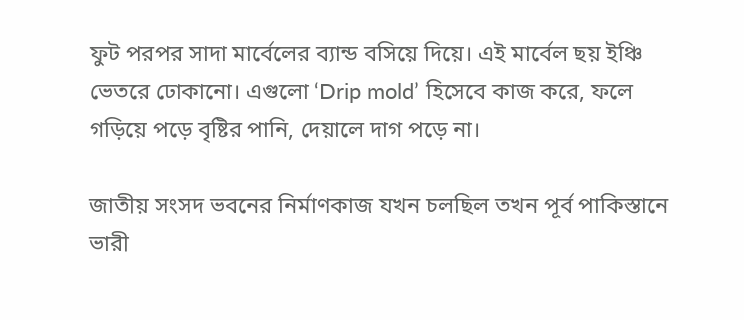ফুট পরপর সাদা মার্বেলের ব্যান্ড বসিয়ে দিয়ে। এই মার্বেল ছয় ইঞ্চি ভেতরে ঢোকানো। এগুলো ‘Drip mold’ হিসেবে কাজ করে, ফলে গড়িয়ে পড়ে বৃষ্টির পানি, দেয়ালে দাগ পড়ে না।

জাতীয় সংসদ ভবনের নির্মাণকাজ যখন চলছিল তখন পূর্ব পাকিস্তানে ভারী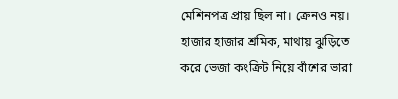মেশিনপত্র প্রায় ছিল না। ক্রেনও নয়। হাজার হাজার শ্রমিক, মাথায় ঝুড়িতে করে ভেজা কংক্রিট নিয়ে বাঁশের ভারা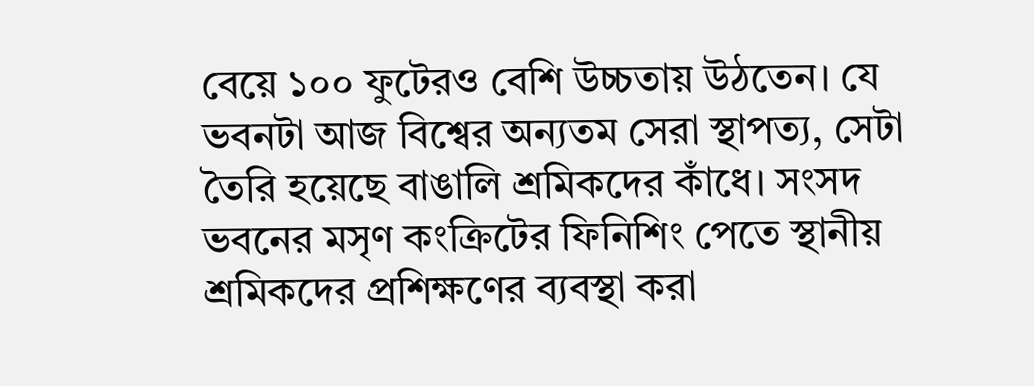বেয়ে ১০০ ফুটেরও বেশি উচ্চতায় উঠতেন। যে ভবনটা আজ বিশ্বের অন্যতম সেরা স্থাপত্য, সেটা তৈরি হয়েছে বাঙালি শ্রমিকদের কাঁধে। সংসদ ভবনের মসৃণ কংক্রিটের ফিনিশিং পেতে স্থানীয় শ্রমিকদের প্রশিক্ষণের ব্যবস্থা করা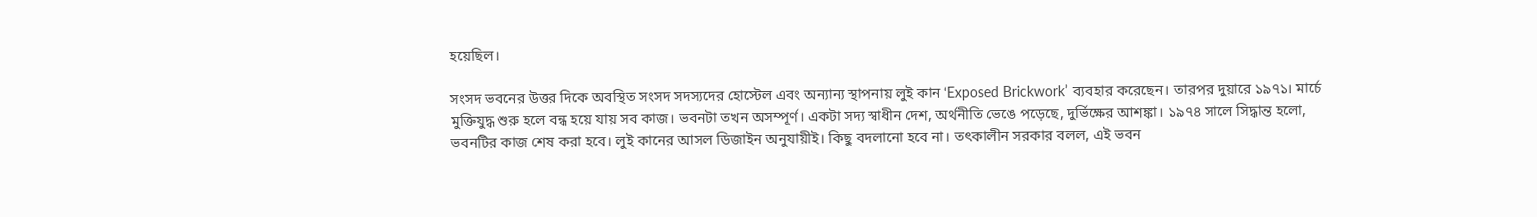হয়েছিল।

সংসদ ভবনের উত্তর দিকে অবস্থিত সংসদ সদস্যদের হোস্টেল এবং অন্যান্য স্থাপনায় লুই কান ‘Exposed Brickwork’ ব্যবহার করেছেন। তারপর দুয়ারে ১৯৭১। মার্চে মুক্তিযুদ্ধ শুরু হলে বন্ধ হয়ে যায় সব কাজ। ভবনটা তখন অসম্পূর্ণ। একটা সদ্য স্বাধীন দেশ, অর্থনীতি ভেঙে পড়েছে, দুর্ভিক্ষের আশঙ্কা। ১৯৭৪ সালে সিদ্ধান্ত হলো, ভবনটির কাজ শেষ করা হবে। লুই কানের আসল ডিজাইন অনুযায়ীই। কিছু বদলানো হবে না। তৎকালীন সরকার বলল, এই ভবন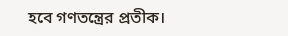হবে গণতন্ত্রের প্রতীক।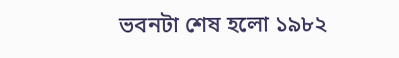ভবনটা শেষ হলো ১৯৮২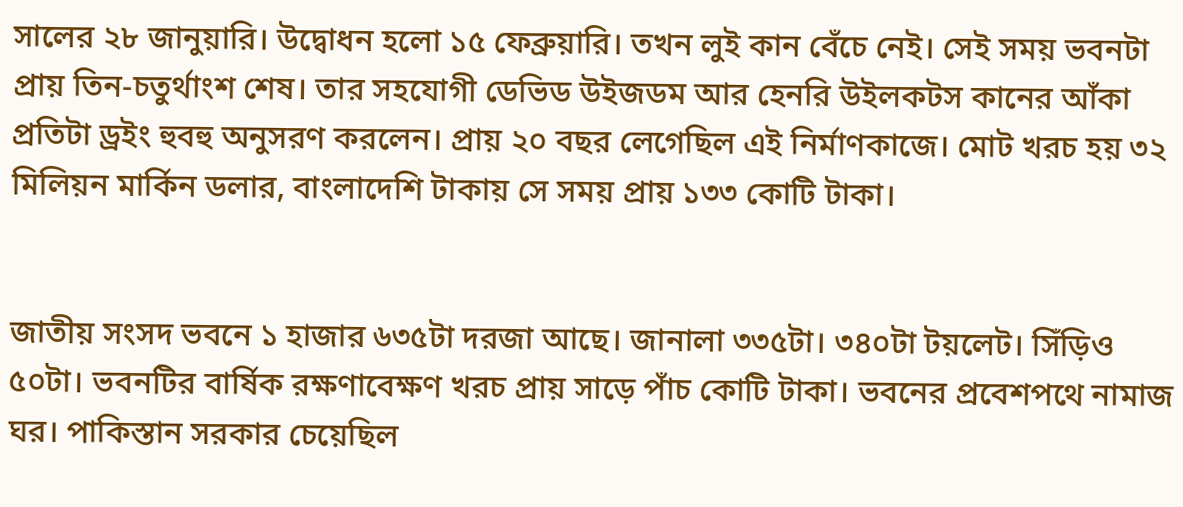সালের ২৮ জানুয়ারি। উদ্বোধন হলো ১৫ ফেব্রুয়ারি। তখন লুই কান বেঁচে নেই। সেই সময় ভবনটা প্রায় তিন-চতুর্থাংশ শেষ। তার সহযোগী ডেভিড উইজডম আর হেনরি উইলকটস কানের আঁকা প্রতিটা ড্রইং হুবহু অনুসরণ করলেন। প্রায় ২০ বছর লেগেছিল এই নির্মাণকাজে। মোট খরচ হয় ৩২ মিলিয়ন মার্কিন ডলার, বাংলাদেশি টাকায় সে সময় প্রায় ১৩৩ কোটি টাকা।


জাতীয় সংসদ ভবনে ১ হাজার ৬৩৫টা দরজা আছে। জানালা ৩৩৫টা। ৩৪০টা টয়লেট। সিঁড়িও ৫০টা। ভবনটির বার্ষিক রক্ষণাবেক্ষণ খরচ প্রায় সাড়ে পাঁচ কোটি টাকা। ভবনের প্রবেশপথে নামাজ ঘর। পাকিস্তান সরকার চেয়েছিল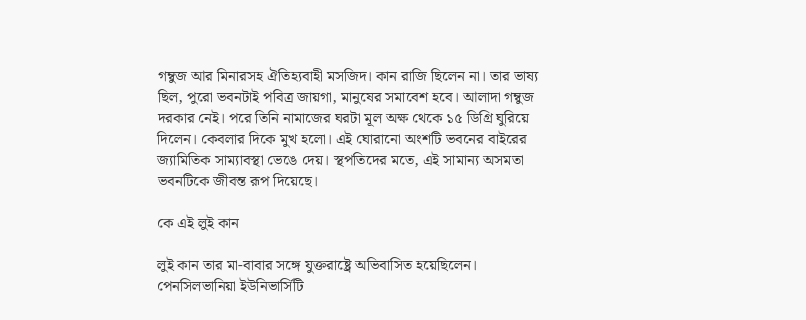গম্বুজ আর মিনারসহ ঐতিহ্যবাহী মসজিদ। কান রাজি ছিলেন না। তার ভাষ্য ছিল, পুরো ভবনটাই পবিত্র জায়গা, মানুষের সমাবেশ হবে। আলাদা গম্বুজ দরকার নেই। পরে তিনি নামাজের ঘরটা মূল অক্ষ থেকে ১৫ ডিগ্রি ঘুরিয়ে দিলেন। কেবলার দিকে মুখ হলো। এই ঘোরানো অংশটি ভবনের বাইরের জ্যামিতিক সাম্যাবস্থা ভেঙে দেয়। স্থপতিদের মতে, এই সামান্য অসমতা ভবনটিকে জীবন্ত রূপ দিয়েছে।

কে এই লুই কান

লুই কান তার মা-বাবার সঙ্গে যুক্তরাষ্ট্রে অভিবাসিত হয়েছিলেন। পেনসিলভানিয়া ইউনিভার্সিটি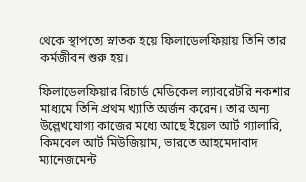থেকে স্থাপত্যে স্নাতক হয়ে ফিলাডেলফিয়ায় তিনি তার কর্মজীবন শুরু হয়।

ফিলাডেলফিয়ার রিচার্ড মেডিকেল ল্যাবরেটরি নকশার মাধ্যমে তিনি প্রথম খ্যাতি অর্জন করেন। তার অন্য উল্লেখযোগ্য কাজের মধ্যে আছে ইয়েল আর্ট গ্যালারি, কিমবেল আর্ট মিউজিয়াম, ভারতে আহমেদাবাদ ম্যানেজমেন্ট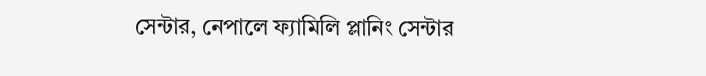সেন্টার, নেপালে ফ্যামিলি প্লানিং সেন্টার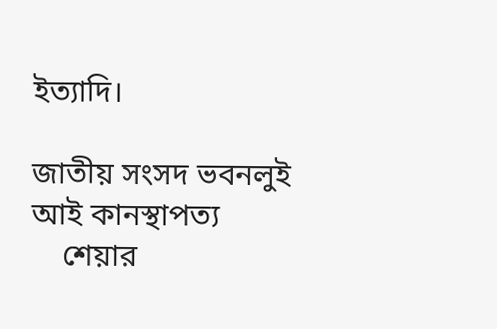ইত্যাদি।

জাতীয় সংসদ ভবনলুই আই কানস্থাপত্য
    শেয়ার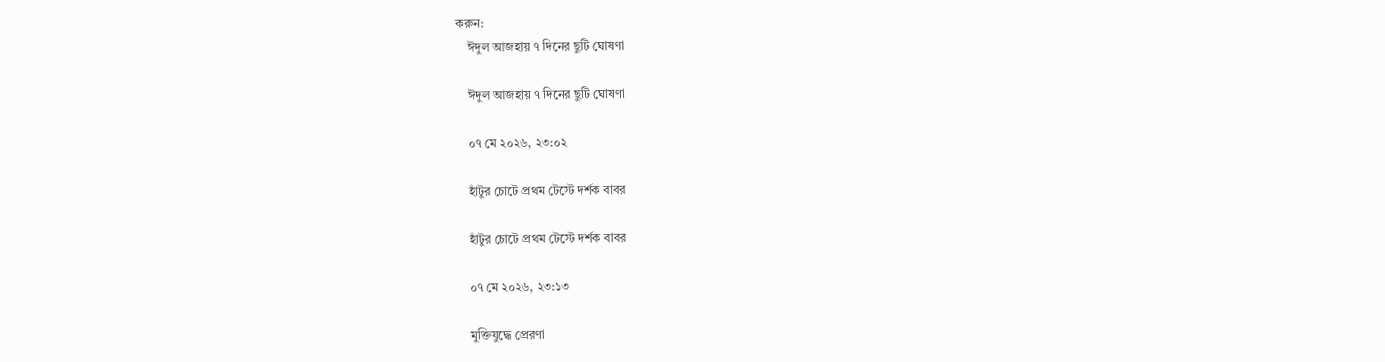করুন:
    ঈদুল আজহায় ৭ দিনের ছুটি ঘোষণা

    ঈদুল আজহায় ৭ দিনের ছুটি ঘোষণা

    ০৭ মে ২০২৬, ২৩:০২

    হাঁটুর চোটে প্রথম টেস্টে দর্শক বাবর

    হাঁটুর চোটে প্রথম টেস্টে দর্শক বাবর

    ০৭ মে ২০২৬, ২৩:১৩

    মুক্তিযুদ্ধে প্রেরণা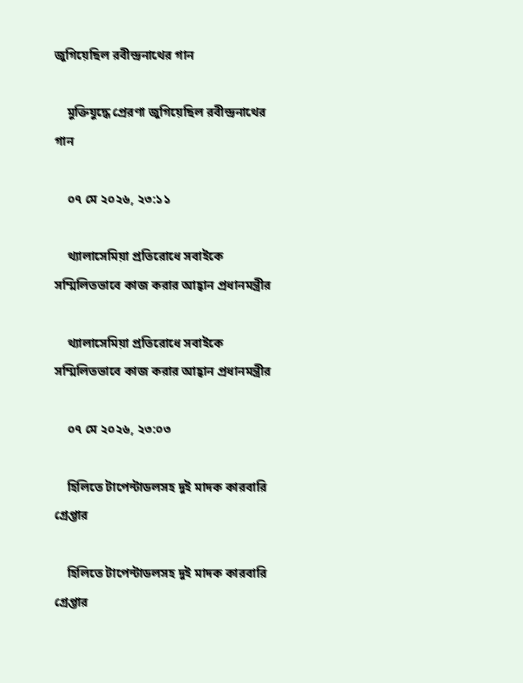জুগিয়েছিল রবীন্দ্রনাথের গান

    মুক্তিযুদ্ধে প্রেরণা জুগিয়েছিল রবীন্দ্রনাথের গান

    ০৭ মে ২০২৬, ২৩:১১

    থ্যালাসেমিয়া প্রতিরোধে সবাইকে সম্মিলিতভাবে কাজ করার আহ্বান প্রধানমন্ত্রীর

    থ্যালাসেমিয়া প্রতিরোধে সবাইকে সম্মিলিতভাবে কাজ করার আহ্বান প্রধানমন্ত্রীর

    ০৭ মে ২০২৬, ২৩:০৩

    হিলিতে টাপেন্টাডলসহ দুই মাদক কারবারি গ্রেপ্তার

    হিলিতে টাপেন্টাডলসহ দুই মাদক কারবারি গ্রেপ্তার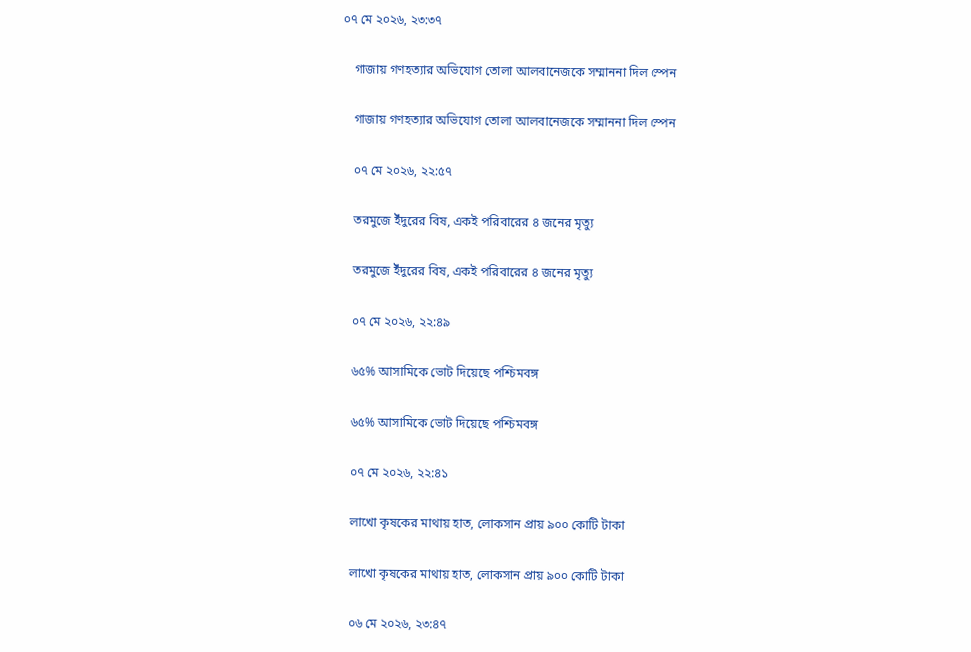০৭ মে ২০২৬, ২৩:৩৭

    গাজায় গণহত্যার অভিযোগ তোলা আলবানেজকে সম্মাননা দিল স্পেন

    গাজায় গণহত্যার অভিযোগ তোলা আলবানেজকে সম্মাননা দিল স্পেন

    ০৭ মে ২০২৬, ২২:৫৭

    তরমুজে ইঁদুরের বিষ, একই পরিবারের ৪ জনের মৃত্যু

    তরমুজে ইঁদুরের বিষ, একই পরিবারের ৪ জনের মৃত্যু

    ০৭ মে ২০২৬, ২২:৪৯

    ৬৫% আসামিকে ভোট দিয়েছে পশ্চিমবঙ্গ

    ৬৫% আসামিকে ভোট দিয়েছে পশ্চিমবঙ্গ

    ০৭ মে ২০২৬, ২২:৪১

    লাখো কৃষকের মাথায় হাত, লোকসান প্রায় ৯০০ কোটি টাকা

    লাখো কৃষকের মাথায় হাত, লোকসান প্রায় ৯০০ কোটি টাকা

    ০৬ মে ২০২৬, ২৩:৪৭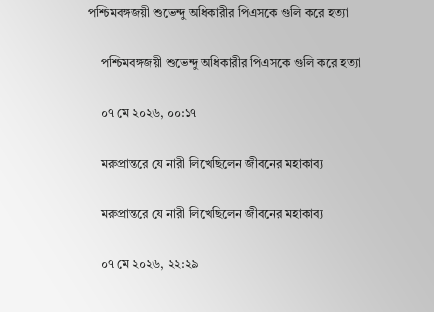পশ্চিমবঙ্গজয়ী শুভেন্দু অধিকারীর পিএসকে গুলি করে হত্যা

    পশ্চিমবঙ্গজয়ী শুভেন্দু অধিকারীর পিএসকে গুলি করে হত্যা

    ০৭ মে ২০২৬, ০০:১৭

    মরুপ্রান্তরে যে নারী লিখেছিলেন জীবনের মহাকাব্য

    মরুপ্রান্তরে যে নারী লিখেছিলেন জীবনের মহাকাব্য

    ০৭ মে ২০২৬, ২২:২৯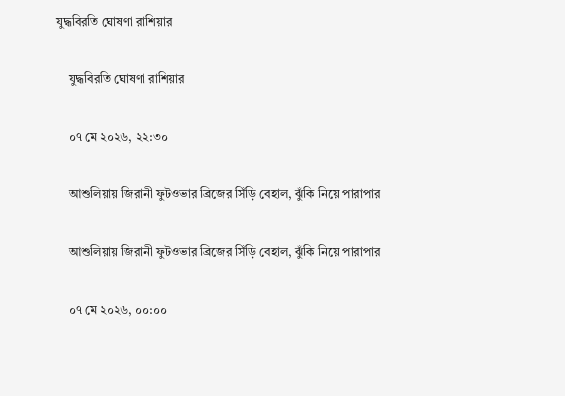যুদ্ধবিরতি ঘোষণা রাশিয়ার

    যুদ্ধবিরতি ঘোষণা রাশিয়ার

    ০৭ মে ২০২৬, ২২:৩০

    আশুলিয়ায় জিরানী ফুটওভার ব্রিজের সিঁড়ি বেহাল, ঝুঁকি নিয়ে পারাপার

    আশুলিয়ায় জিরানী ফুটওভার ব্রিজের সিঁড়ি বেহাল, ঝুঁকি নিয়ে পারাপার

    ০৭ মে ২০২৬, ০০:০০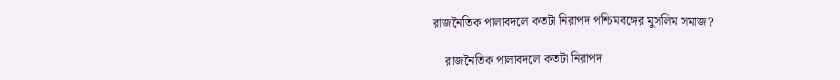রাজনৈতিক পালাবদলে কতটা নিরাপদ পশ্চিমবঙ্গের মুসলিম সমাজ?

    রাজনৈতিক পালাবদলে কতটা নিরাপদ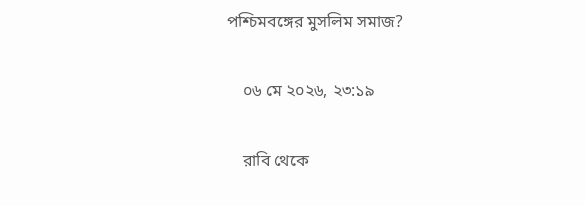পশ্চিমবঙ্গের মুসলিম সমাজ?

    ০৬ মে ২০২৬, ২৩:১৯

    রাবি থেকে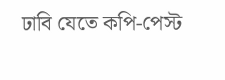ঢাবি যেতে কপি-পেস্ট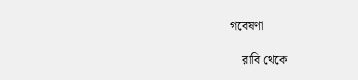গবেষণা

    রাবি থেকে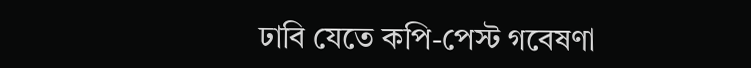ঢাবি যেতে কপি-পেস্ট গবেষণা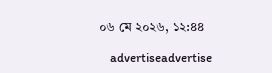০৬ মে ২০২৬, ১২:৪৪

    advertiseadvertise